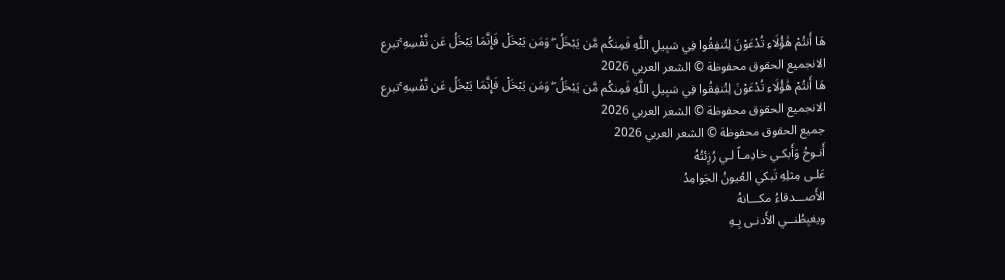هَا أَنتُمْ هَٰؤُلَاءِ تُدْعَوْنَ لِتُنفِقُوا فِي سَبِيلِ اللَّهِ فَمِنكُم مَّن يَبْخَلُ ۖ وَمَن يَبْخَلْ فَإِنَّمَا يَبْخَلُ عَن نَّفْسِهِ ۚتبرع الانجميع الحقوق محفوظة © الشعر العربي 2026
هَا أَنتُمْ هَٰؤُلَاءِ تُدْعَوْنَ لِتُنفِقُوا فِي سَبِيلِ اللَّهِ فَمِنكُم مَّن يَبْخَلُ ۖ وَمَن يَبْخَلْ فَإِنَّمَا يَبْخَلُ عَن نَّفْسِهِ ۚتبرع الانجميع الحقوق محفوظة © الشعر العربي 2026
جميع الحقوق محفوظة © الشعر العربي 2026
أَنـوحُ وَأَبكـي خادِمـاً لـي رُزِئتُهُ
عَلـى مِثلِهِ تَبكي العُيونُ الجَوامِدُ
الأَصـــدقاءُ مكـــانهُ
ويغبِطُنــي الأَدنـى بِـهِ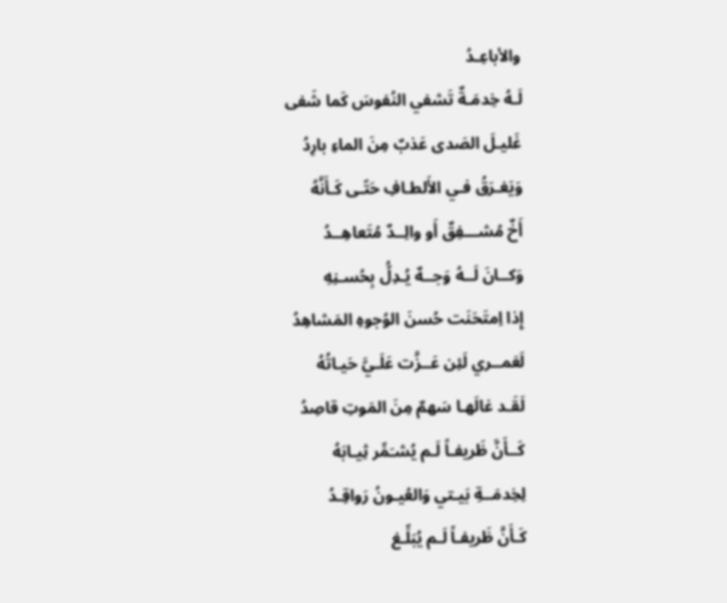والأباعِـدُ
لَـهُ خِدمَـةٌ تَشفي النُفوسَ كَما شَفى
غَليـلَ الصَدى عَذبٌ مِنَ الماءِ بارِدُ
وَيَغـرَقُ فـي الأَلطـافِ حَتّـى كَـأَنَّهُ
أَخٌ مُشـــفِقٌ أَو والِــدٌ مُتَعاهِــدُ
وَكــانَ لَــهُ وَجــهٌ يُـدِلُّ بِحُسـنِهِ
إِذا اِمتَحَنَت حُسنَ الوُجوهِ المَشاهِدُ
لَعَمــري لَئِن عَــزَّت عَلَـيَّ حَيـاتُهُ
لَقَـد غالَهـا سَهمٌ مِنَ المَوتِ قاصِدُ
كَــأَنَّ ظَريفـاً لَـم يُشـَمِّر ثِيـابَهُ
لِخِدمَــةِ بَيـتي وَالعُيـونُ رَواقِـدُ
كَـأَنَّ ظَريفـاً لَـم يُبَلِّـغ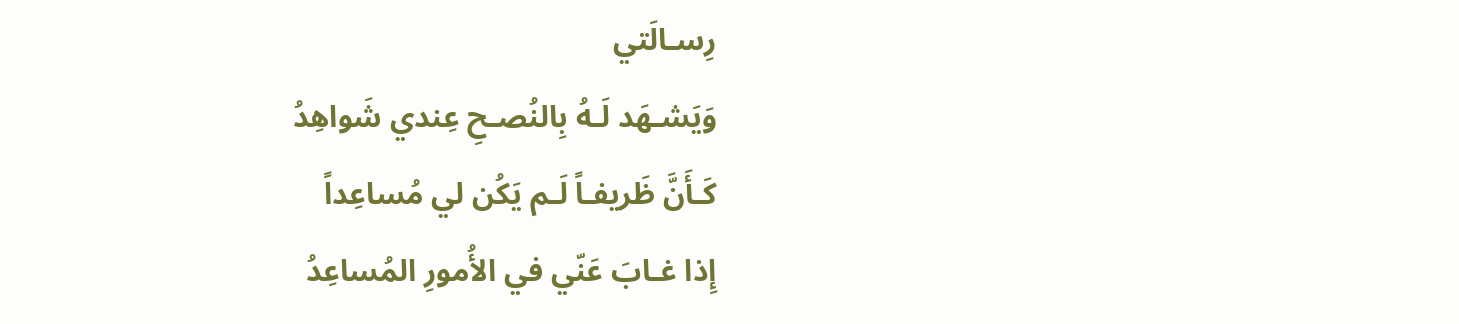رِسـالَتي
وَيَشـهَد لَـهُ بِالنُصـحِ عِندي شَواهِدُ
كَـأَنَّ ظَريفـاً لَـم يَكُن لي مُساعِداً
إِذا غـابَ عَنّي في الأُمورِ المُساعِدُ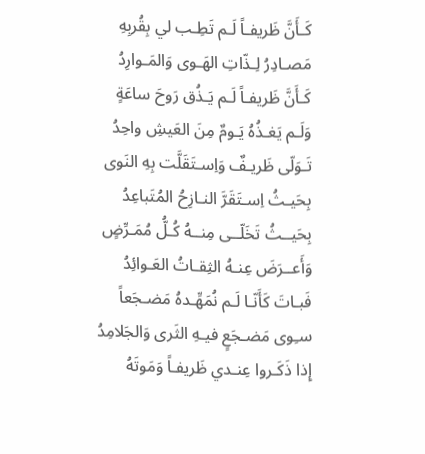كَـأَنَّ ظَريفـاً لَـم تَطِـب لي بِقُربِهِ
مَصـادِرُ لِـذّاتِ الهَـوى وَالمَـوارِدُ
كَـأَنَّ ظَريفـاً لَـم يَـذُق رَوحَ ساعَةٍ
وَلَـم يَغـذُهُ يَـومٌ مِنَ العَيشِ واحِدُ
تَـوَلّى ظَريـفٌ وَاِسـتَقَلَّت بِهِ النَوى
بِحَيـثُ اِسـتَقَرَّ النـازِحُ المُتَباعِدُ
بِحَيــثُ تَخَلّــى مِنــهُ كُـلُّ مُمَـرِّضٍ
وَأَعــرَضَ عِنـهُ الثِقـاتُ العَـوائِدُ
فَبـاتَ كَأَنّـا لَـم نُمَهِّـدهُ مَضـجَعاً
سـِوى مَضـجَعٍ فيـهِ الثَرى وَالجَلامِدُ
إِذا ذَكَـروا عِنـدي ظَريفـاً وَمَوتَهُ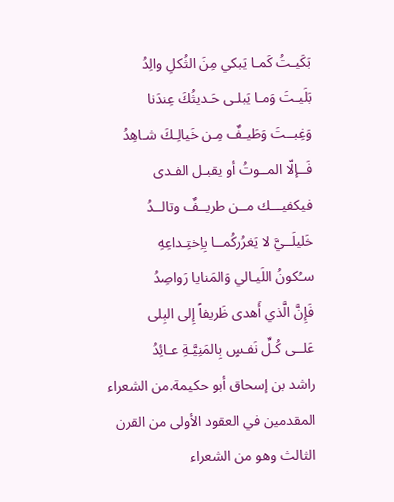بَكَيـتُ كَمـا يَبكي مِنَ الثُكلِ والِدُ
بَلَيـتَ وَمـا يَبلـى حَـديثُكَ عِندَنا
وَغِبــتَ وَطَيـفٌ مِـن خَيالِـكَ شـاهِدُ
فَــإلّا المــوتُ أو يقبـل الفـدى
فيكفيـــك مــن طريــفٌ وتالــدُ
خَليلَــيَّ لا يَغرُركُمــا بِاِختِـداعِهِ
سـُكونُ اللَيـالي وَالمَنايا رَواصِدُ
فَإِنَّ الَّذي أَهدى ظَريفاً إِلى البِلى
عَلــى كُـلِّ نَفـسٍ بِالمَنِيَّـةِ عـائِدُ
راشد بن إسحاق أبو حكيمة.من الشعراء المقدمين في العقود الأولى من القرن الثالث وهو من الشعراء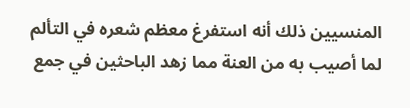المنسيين ذلك أنه استفرغ معظم شعره في التألم لما أصيب به من العنة مما زهد الباحثين في جمع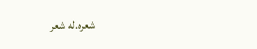شعره.له شعر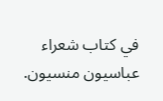في كتاب شعراء عباسيون منسيون.